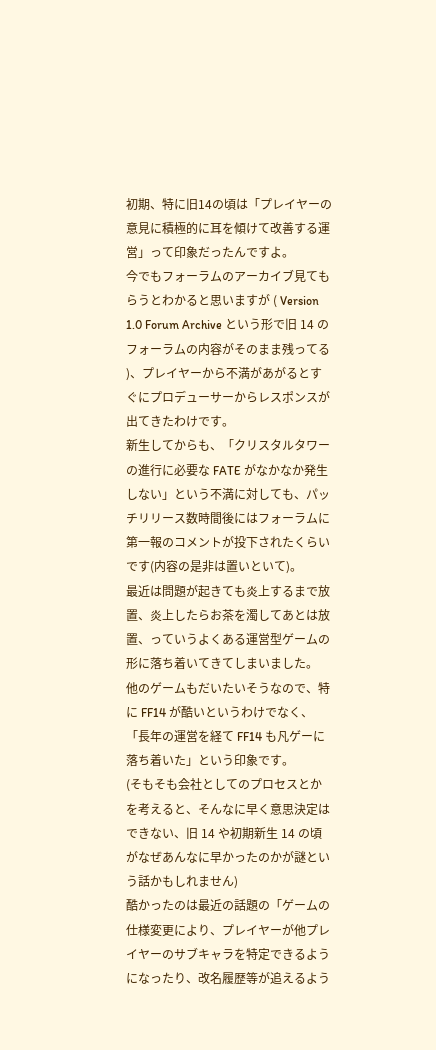初期、特に旧14の頃は「プレイヤーの意見に積極的に耳を傾けて改善する運営」って印象だったんですよ。
今でもフォーラムのアーカイブ見てもらうとわかると思いますが ( Version 1.0 Forum Archive という形で旧 14 のフォーラムの内容がそのまま残ってる )、プレイヤーから不満があがるとすぐにプロデューサーからレスポンスが出てきたわけです。
新生してからも、「クリスタルタワーの進行に必要な FATE がなかなか発生しない」という不満に対しても、パッチリリース数時間後にはフォーラムに第一報のコメントが投下されたくらいです(内容の是非は置いといて)。
最近は問題が起きても炎上するまで放置、炎上したらお茶を濁してあとは放置、っていうよくある運営型ゲームの形に落ち着いてきてしまいました。
他のゲームもだいたいそうなので、特に FF14 が酷いというわけでなく、「長年の運営を経て FF14 も凡ゲーに落ち着いた」という印象です。
(そもそも会社としてのプロセスとかを考えると、そんなに早く意思決定はできない、旧 14 や初期新生 14 の頃がなぜあんなに早かったのかが謎という話かもしれません)
酷かったのは最近の話題の「ゲームの仕様変更により、プレイヤーが他プレイヤーのサブキャラを特定できるようになったり、改名履歴等が追えるよう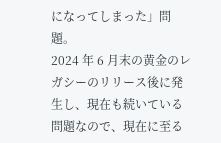になってしまった」問題。
2024 年 6 月末の黄金のレガシーのリリース後に発生し、現在も続いている問題なので、現在に至る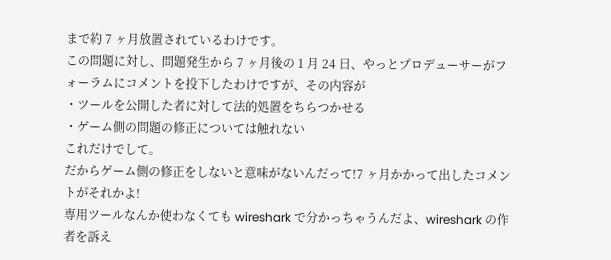まで約 7 ヶ月放置されているわけです。
この問題に対し、問題発生から 7 ヶ月後の 1 月 24 日、やっとプロデューサーがフォーラムにコメントを投下したわけですが、その内容が
・ツールを公開した者に対して法的処置をちらつかせる
・ゲーム側の問題の修正については触れない
これだけでして。
だからゲーム側の修正をしないと意味がないんだって!7 ヶ月かかって出したコメントがそれかよ!
専用ツールなんか使わなくても wireshark で分かっちゃうんだよ、wireshark の作者を訴え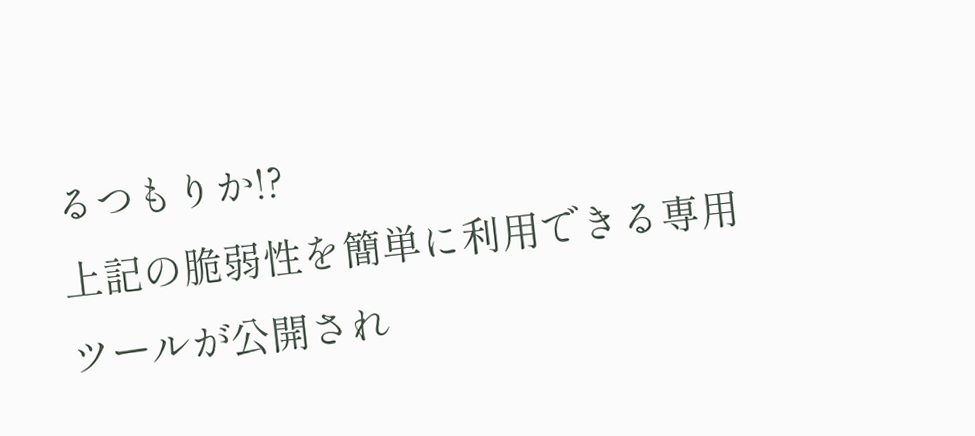るつもりか!?
上記の脆弱性を簡単に利用できる専用ツールが公開され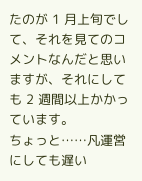たのが 1 月上旬でして、それを見てのコメントなんだと思いますが、それにしても 2 週間以上かかっています。
ちょっと……凡運営にしても遅い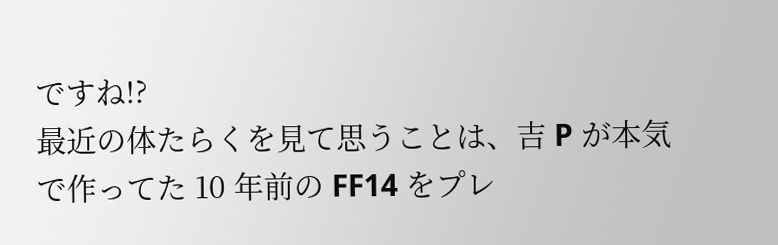ですね!?
最近の体たらくを見て思うことは、吉 P が本気で作ってた 10 年前の FF14 をプレ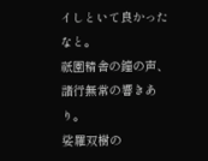イしといて良かったなと。
祇園精舎の鐘の声、諸行無常の響きあり。
娑羅双樹の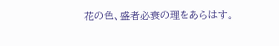花の色、盛者必衰の理をあらはす。